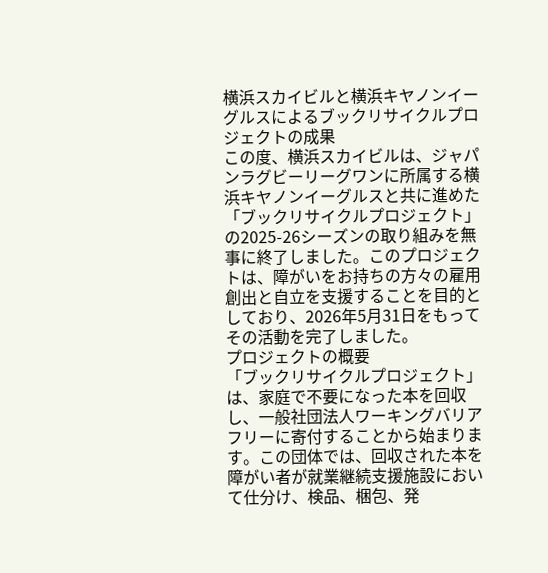横浜スカイビルと横浜キヤノンイーグルスによるブックリサイクルプロジェクトの成果
この度、横浜スカイビルは、ジャパンラグビーリーグワンに所属する横浜キヤノンイーグルスと共に進めた「ブックリサイクルプロジェクト」の2025-26シーズンの取り組みを無事に終了しました。このプロジェクトは、障がいをお持ちの方々の雇用創出と自立を支援することを目的としており、2026年5月31日をもってその活動を完了しました。
プロジェクトの概要
「ブックリサイクルプロジェクト」は、家庭で不要になった本を回収し、一般社団法人ワーキングバリアフリーに寄付することから始まります。この団体では、回収された本を障がい者が就業継続支援施設において仕分け、検品、梱包、発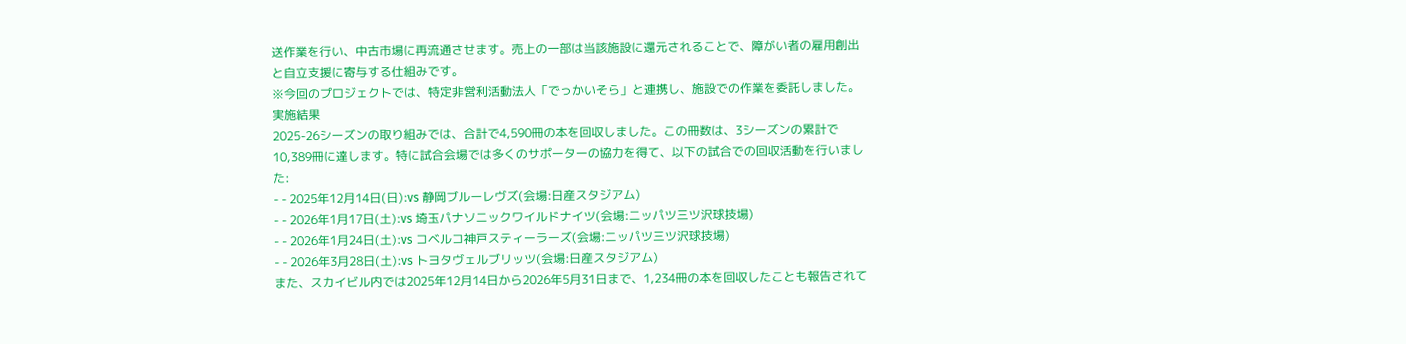送作業を行い、中古市場に再流通させます。売上の一部は当該施設に還元されることで、障がい者の雇用創出と自立支援に寄与する仕組みです。
※今回のプロジェクトでは、特定非営利活動法人「でっかいそら」と連携し、施設での作業を委託しました。
実施結果
2025-26シーズンの取り組みでは、合計で4,590冊の本を回収しました。この冊数は、3シーズンの累計で10,389冊に達します。特に試合会場では多くのサポーターの協力を得て、以下の試合での回収活動を行いました:
- - 2025年12月14日(日):vs 静岡ブルーレヴズ(会場:日産スタジアム)
- - 2026年1月17日(土):vs 埼玉パナソニックワイルドナイツ(会場:ニッパツ三ツ沢球技場)
- - 2026年1月24日(土):vs コベルコ神戸スティーラーズ(会場:ニッパツ三ツ沢球技場)
- - 2026年3月28日(土):vs トヨタヴェルブリッツ(会場:日産スタジアム)
また、スカイビル内では2025年12月14日から2026年5月31日まで、1,234冊の本を回収したことも報告されて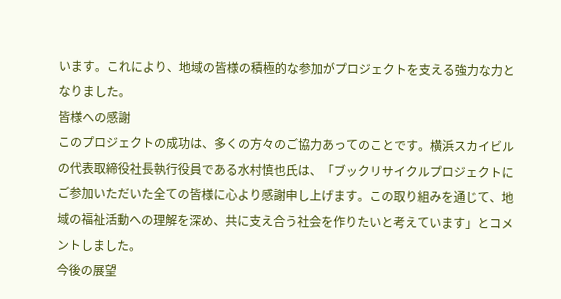います。これにより、地域の皆様の積極的な参加がプロジェクトを支える強力な力となりました。
皆様への感謝
このプロジェクトの成功は、多くの方々のご協力あってのことです。横浜スカイビルの代表取締役社長執行役員である水村慎也氏は、「ブックリサイクルプロジェクトにご参加いただいた全ての皆様に心より感謝申し上げます。この取り組みを通じて、地域の福祉活動への理解を深め、共に支え合う社会を作りたいと考えています」とコメントしました。
今後の展望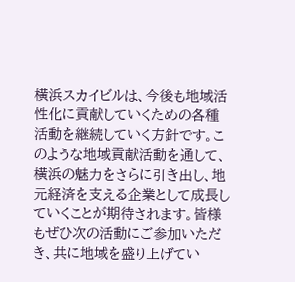横浜スカイビルは、今後も地域活性化に貢献していくための各種活動を継続していく方針です。このような地域貢献活動を通して、横浜の魅力をさらに引き出し、地元経済を支える企業として成長していくことが期待されます。皆様もぜひ次の活動にご参加いただき、共に地域を盛り上げてい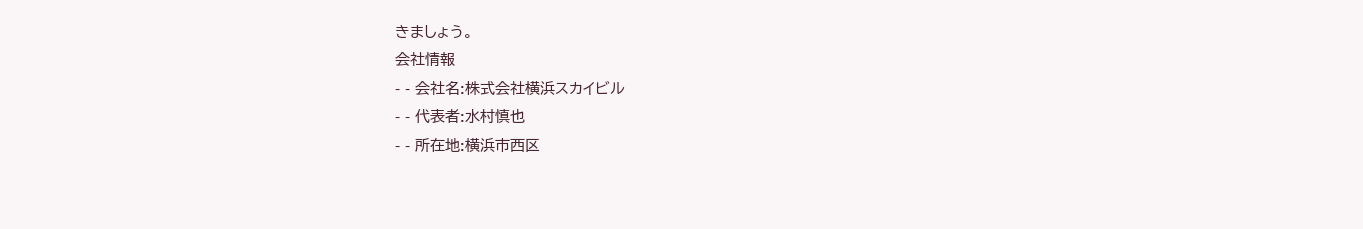きましょう。
会社情報
- - 会社名:株式会社横浜スカイビル
- - 代表者:水村慎也
- - 所在地:横浜市西区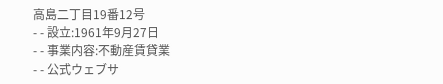高島二丁目19番12号
- - 設立:1961年9月27日
- - 事業内容:不動産賃貸業
- - 公式ウェブサ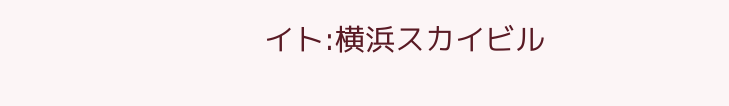イト:横浜スカイビル